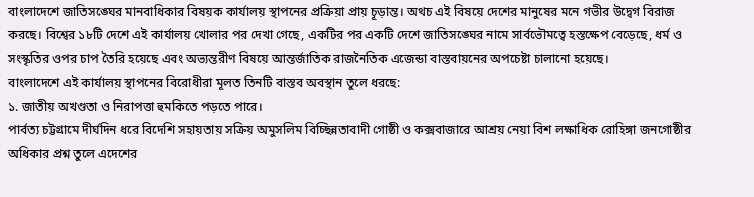বাংলাদেশে জাতিসঙ্ঘের মানবাধিকার বিষয়ক কার্যালয় স্থাপনের প্রক্রিয়া প্রায় চূড়ান্ত। অথচ এই বিষয়ে দেশের মানুষের মনে গভীর উদ্বেগ বিরাজ করছে। বিশ্বের ১৮টি দেশে এই কার্যালয় খোলার পর দেখা গেছে, একটির পর একটি দেশে জাতিসঙ্ঘের নামে সার্বভৌমত্বে হস্তক্ষেপ বেড়েছে, ধর্ম ও সংস্কৃতির ওপর চাপ তৈরি হয়েছে এবং অভ্যন্তরীণ বিষয়ে আন্তর্জাতিক রাজনৈতিক এজেন্ডা বাস্তবায়নের অপচেষ্টা চালানো হয়েছে।
বাংলাদেশে এই কার্যালয় স্থাপনের বিরোধীরা মূলত তিনটি বাস্তব অবস্থান তুলে ধরছে:
১. জাতীয় অখণ্ডতা ও নিরাপত্তা হুমকিতে পড়তে পারে।
পার্বত্য চট্টগ্রামে দীর্ঘদিন ধরে বিদেশি সহায়তায় সক্রিয় অমুসলিম বিচ্ছিন্নতাবাদী গোষ্ঠী ও কক্সবাজারে আশ্রয় নেয়া বিশ লক্ষাধিক রোহিঙ্গা জনগোষ্ঠীর অধিকার প্রশ্ন তুলে এদেশের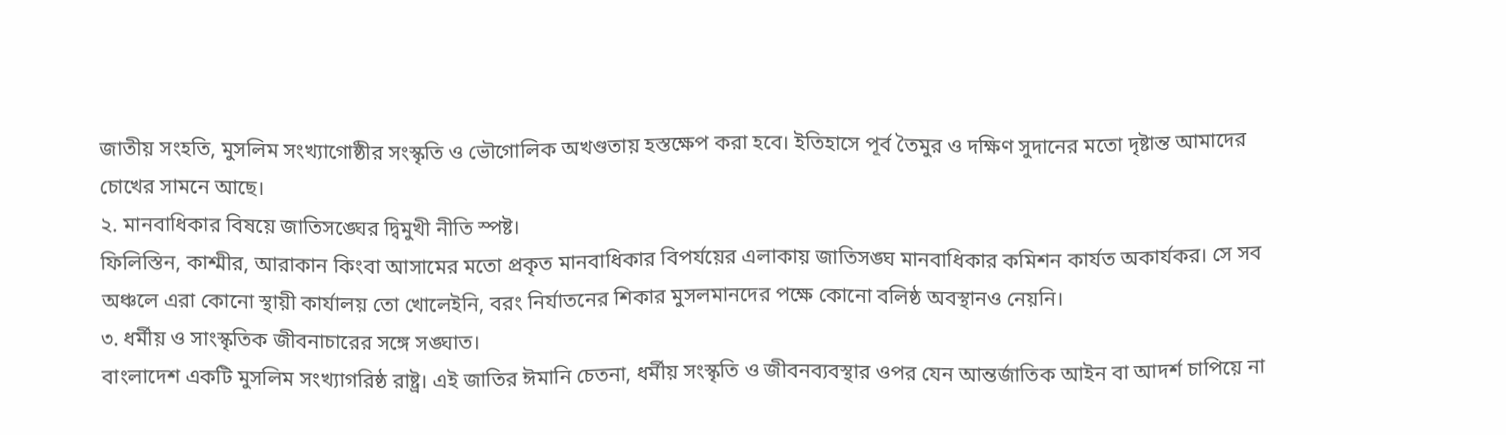জাতীয় সংহতি, মুসলিম সংখ্যাগোষ্ঠীর সংস্কৃতি ও ভৌগোলিক অখণ্ডতায় হস্তক্ষেপ করা হবে। ইতিহাসে পূর্ব তৈমুর ও দক্ষিণ সুদানের মতো দৃষ্টান্ত আমাদের চোখের সামনে আছে।
২. মানবাধিকার বিষয়ে জাতিসঙ্ঘের দ্বিমুখী নীতি স্পষ্ট।
ফিলিস্তিন, কাশ্মীর, আরাকান কিংবা আসামের মতো প্রকৃত মানবাধিকার বিপর্যয়ের এলাকায় জাতিসঙ্ঘ মানবাধিকার কমিশন কার্যত অকার্যকর। সে সব অঞ্চলে এরা কোনো স্থায়ী কার্যালয় তো খোলেইনি, বরং নির্যাতনের শিকার মুসলমানদের পক্ষে কোনো বলিষ্ঠ অবস্থানও নেয়নি।
৩. ধর্মীয় ও সাংস্কৃতিক জীবনাচারের সঙ্গে সঙ্ঘাত।
বাংলাদেশ একটি মুসলিম সংখ্যাগরিষ্ঠ রাষ্ট্র। এই জাতির ঈমানি চেতনা, ধর্মীয় সংস্কৃতি ও জীবনব্যবস্থার ওপর যেন আন্তর্জাতিক আইন বা আদর্শ চাপিয়ে না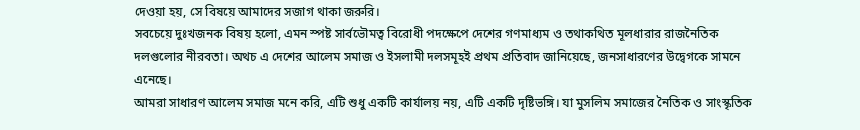দেওয়া হয়, সে বিষয়ে আমাদের সজাগ থাকা জরুরি।
সবচেয়ে দুঃখজনক বিষয় হলো, এমন স্পষ্ট সার্বভৌমত্ব বিরোধী পদক্ষেপে দেশের গণমাধ্যম ও তথাকথিত মূলধারার রাজনৈতিক দলগুলোর নীরবতা। অথচ এ দেশের আলেম সমাজ ও ইসলামী দলসমূহই প্রথম প্রতিবাদ জানিয়েছে, জনসাধারণের উদ্বেগকে সামনে এনেছে।
আমরা সাধারণ আলেম সমাজ মনে করি, এটি শুধু একটি কার্যালয় নয়, এটি একটি দৃষ্টিভঙ্গি। যা মুসলিম সমাজের নৈতিক ও সাংস্কৃতিক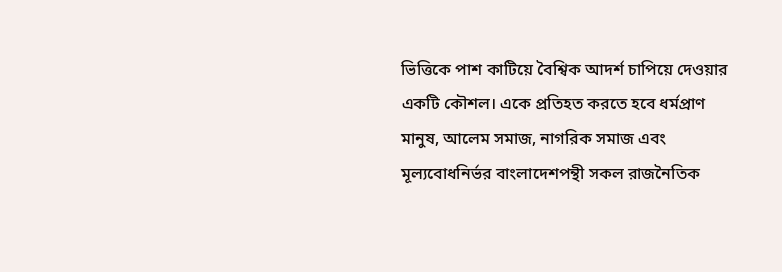ভিত্তিকে পাশ কাটিয়ে বৈশ্বিক আদর্শ চাপিয়ে দেওয়ার একটি কৌশল। একে প্রতিহত করতে হবে ধর্মপ্রাণ মানুষ, আলেম সমাজ, নাগরিক সমাজ এবং মূল্যবোধনির্ভর বাংলাদেশপন্থী সকল রাজনৈতিক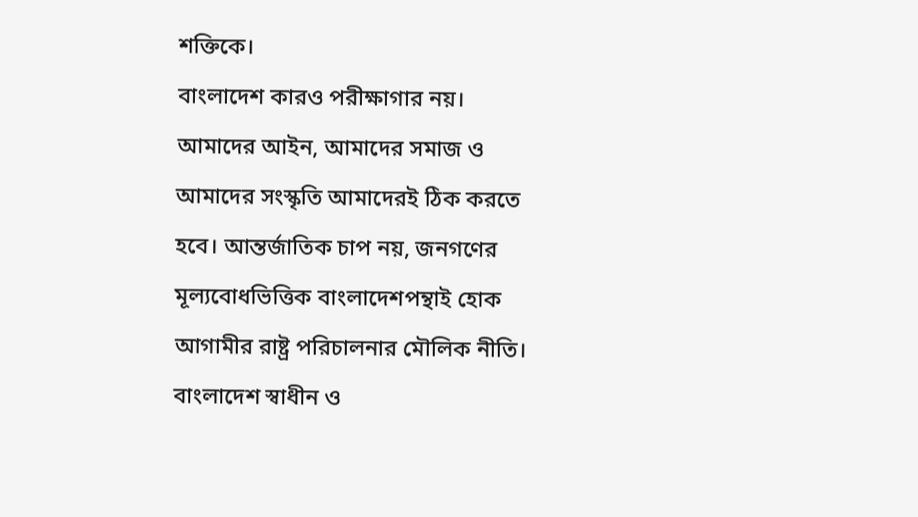শক্তিকে।
বাংলাদেশ কারও পরীক্ষাগার নয়। আমাদের আইন, আমাদের সমাজ ও আমাদের সংস্কৃতি আমাদেরই ঠিক করতে হবে। আন্তর্জাতিক চাপ নয়, জনগণের মূল্যবোধভিত্তিক বাংলাদেশপন্থাই হোক আগামীর রাষ্ট্র পরিচালনার মৌলিক নীতি। বাংলাদেশ স্বাধীন ও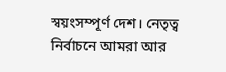স্বয়ংসম্পূর্ণ দেশ। নেতৃত্ব নির্বাচনে আমরা আর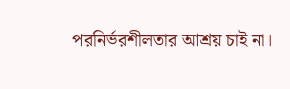পরনির্ভরশীলতার আশ্রয় চাই না।